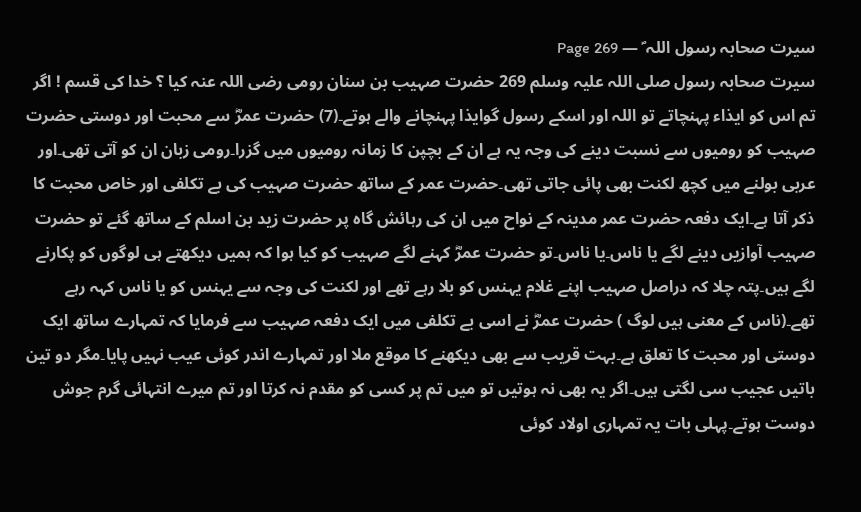سیرت صحابہ رسول اللہ ؐ — Page 269
سیرت صحابہ رسول صلی اللہ علیہ وسلم 269 حضرت صہیب بن سنان رومی رضی اللہ عنہ کیا ؟ خدا کی قسم ! اگر تم اس کو ایذاء پہنچاتے تو اللہ اور اسکے رسول گوایذا پہنچانے والے ہوتے۔(7) حضرت عمرؓ سے محبت اور دوستی حضرت صہیب کو رومیوں سے نسبت دینے کی وجہ یہ ہے ان کے بچپن کا زمانہ رومیوں میں گزرا۔رومی زبان ان کو آتی تھی۔اور عربی بولنے میں کچھ لکنت بھی پائی جاتی تھی۔حضرت عمر کے ساتھ حضرت صہیب کی بے تکلفی اور خاص محبت کا ذکر آتا ہے۔ایک دفعہ حضرت عمر مدینہ کے نواح میں ان کی رہائش گاہ پر حضرت زید بن اسلم کے ساتھ گئے تو حضرت صہیب آوازیں دینے لگے یا ناس۔یا ناس۔تو حضرت عمرؓ کہنے لگے صہیب کو کیا ہوا کہ ہمیں دیکھتے ہی لوگوں کو پکارنے لگے ہیں۔پتہ چلا کہ دراصل صہیب اپنے غلام یہنس کو بلا رہے تھے اور لکنت کی وجہ سے یہنس کو یا ناس کہہ رہے تھے۔(ناس کے معنی ہیں لوگ ) حضرت عمرؓ نے اسی بے تکلفی میں ایک دفعہ صہیب سے فرمایا کہ تمہارے ساتھ ایک دوستی اور محبت کا تعلق ہے۔بہت قریب سے بھی دیکھنے کا موقع ملا اور تمہارے اندر کوئی عیب نہیں پایا۔مگر دو تین باتیں عجیب سی لگتی ہیں۔اگر یہ بھی نہ ہوتیں تو میں تم پر کسی کو مقدم نہ کرتا اور تم میرے انتہائی گرم جوش دوست ہوتے۔پہلی بات یہ تمہاری اولاد کوئی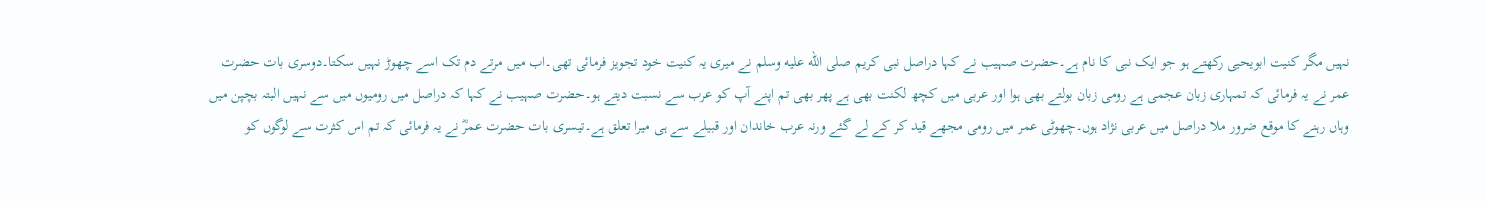نہیں مگر کنیت ابویحیی رکھتے ہو جو ایک نبی کا نام ہے۔حضرت صہیب نے کہا دراصل نبی کریم صلى الله عليه وسلم نے میری یہ کنیت خود تجویز فرمائی تھی۔اب میں مرتے دم تک اسے چھوڑ نہیں سکتا۔دوسری بات حضرت عمر نے یہ فرمائی کہ تمہاری زبان عجمی ہے رومی زبان بولتے بھی ہوا اور عربی میں کچھ لکنت بھی ہے پھر بھی تم اپنے آپ کو عرب سے نسبت دیتے ہو۔حضرت صہیب نے کہا کہ دراصل میں رومیوں میں سے نہیں البتہ بچپن میں وہاں رہنے کا موقع ضرور ملا دراصل میں عربی نژاد ہوں۔چھوٹی عمر میں رومی مجھے قید کر کے لے گئے ورنہ عرب خاندان اور قبیلے سے ہی میرا تعلق ہے۔تیسری بات حضرت عمرؓ نے یہ فرمائی کہ تم اس کثرت سے لوگوں کو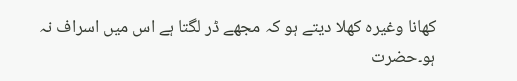کھانا وغیرہ کھلا دیتے ہو کہ مجھے ڈر لگتا ہے اس میں اسراف نہ ہو۔حضرت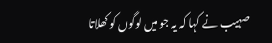صہیب نے کہا کہ یہ جو میں لوگوں کو کھلاتا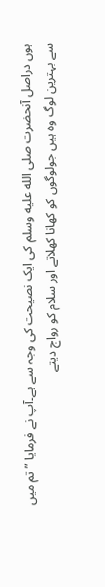ہوں دراصل آنحضرت صلى الله عليه وسلم کی ایک نصیحت کی وجہ سے ہے۔آپ نے فرمایا ” تم میں سے بہترین لوگ وہ ہیں جولوگوں کو کھانا کھلاتے اور سلام کو رواج دیتے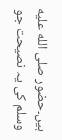ہیں۔حضور صلى الله عليه وسلم کی یہ نصیحت جو